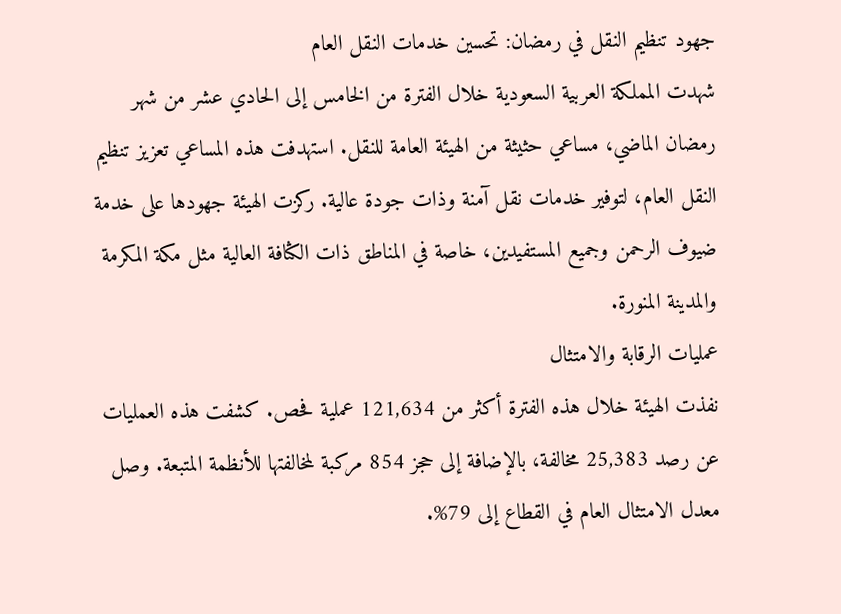جهود تنظيم النقل في رمضان: تحسين خدمات النقل العام
شهدت المملكة العربية السعودية خلال الفترة من الخامس إلى الحادي عشر من شهر رمضان الماضي، مساعي حثيثة من الهيئة العامة للنقل. استهدفت هذه المساعي تعزيز تنظيم النقل العام، لتوفير خدمات نقل آمنة وذات جودة عالية. ركزت الهيئة جهودها على خدمة ضيوف الرحمن وجميع المستفيدين، خاصة في المناطق ذات الكثافة العالية مثل مكة المكرمة والمدينة المنورة.
عمليات الرقابة والامتثال
نفذت الهيئة خلال هذه الفترة أكثر من 121,634 عملية فحص. كشفت هذه العمليات عن رصد 25,383 مخالفة، بالإضافة إلى حجز 854 مركبة لمخالفتها للأنظمة المتبعة. وصل معدل الامتثال العام في القطاع إلى 79%.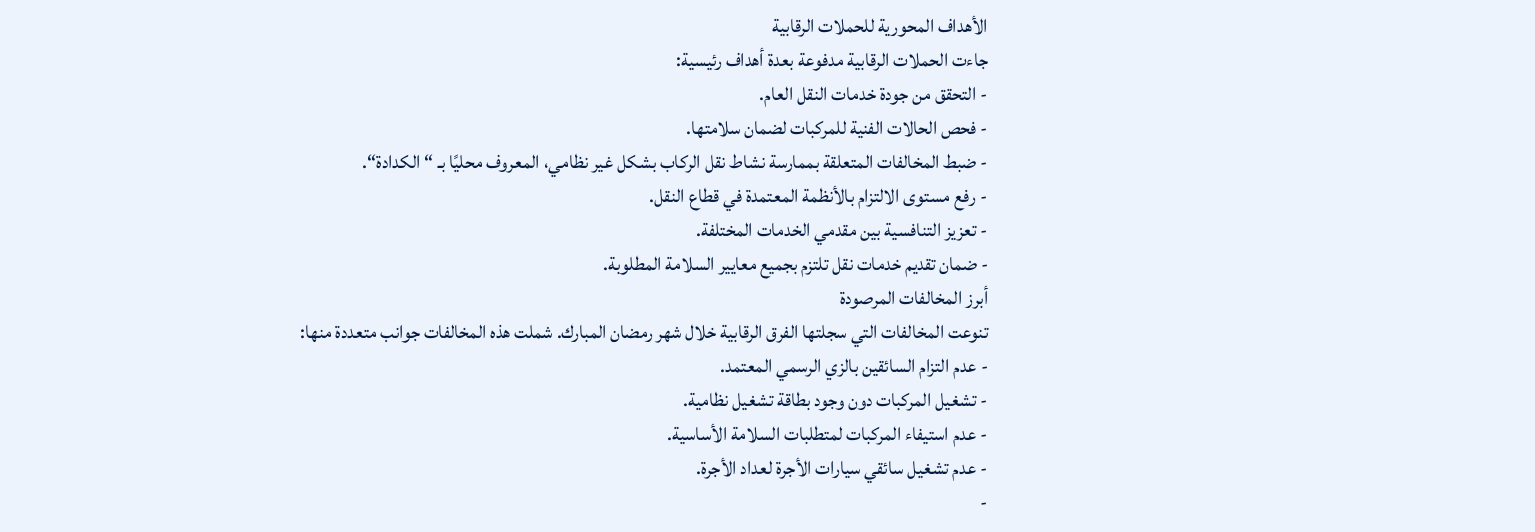الأهداف المحورية للحملات الرقابية
جاءت الحملات الرقابية مدفوعة بعدة أهداف رئيسية:
- التحقق من جودة خدمات النقل العام.
- فحص الحالات الفنية للمركبات لضمان سلامتها.
- ضبط المخالفات المتعلقة بممارسة نشاط نقل الركاب بشكل غير نظامي، المعروف محليًا بـ “الكدادة“.
- رفع مستوى الالتزام بالأنظمة المعتمدة في قطاع النقل.
- تعزيز التنافسية بين مقدمي الخدمات المختلفة.
- ضمان تقديم خدمات نقل تلتزم بجميع معايير السلامة المطلوبة.
أبرز المخالفات المرصودة
تنوعت المخالفات التي سجلتها الفرق الرقابية خلال شهر رمضان المبارك. شملت هذه المخالفات جوانب متعددة منها:
- عدم التزام السائقين بالزي الرسمي المعتمد.
- تشغيل المركبات دون وجود بطاقة تشغيل نظامية.
- عدم استيفاء المركبات لمتطلبات السلامة الأساسية.
- عدم تشغيل سائقي سيارات الأجرة لعداد الأجرة.
-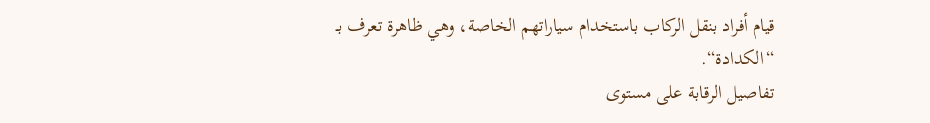قيام أفراد بنقل الركاب باستخدام سياراتهم الخاصة، وهي ظاهرة تعرف بـ “الكدادة“.
تفاصيل الرقابة على مستوى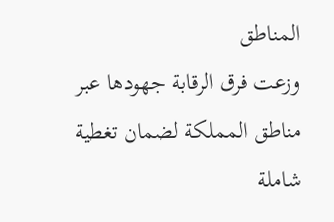المناطق
وزعت فرق الرقابة جهودها عبر مناطق المملكة لضمان تغطية شاملة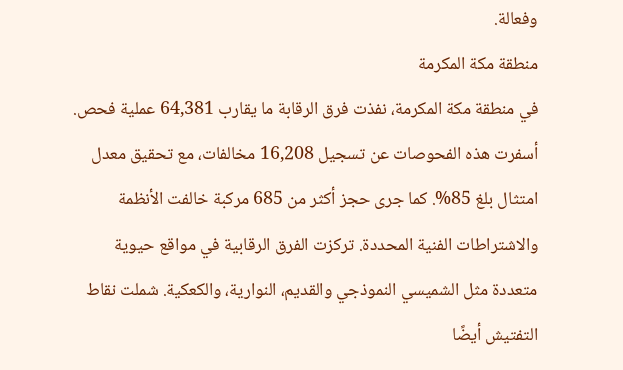وفعالة.
منطقة مكة المكرمة
في منطقة مكة المكرمة، نفذت فرق الرقابة ما يقارب 64,381 عملية فحص. أسفرت هذه الفحوصات عن تسجيل 16,208 مخالفات، مع تحقيق معدل امتثال بلغ 85%. كما جرى حجز أكثر من 685 مركبة خالفت الأنظمة والاشتراطات الفنية المحددة. تركزت الفرق الرقابية في مواقع حيوية متعددة مثل الشميسي النموذجي والقديم، النوارية، والكعكية. شملت نقاط التفتيش أيضًا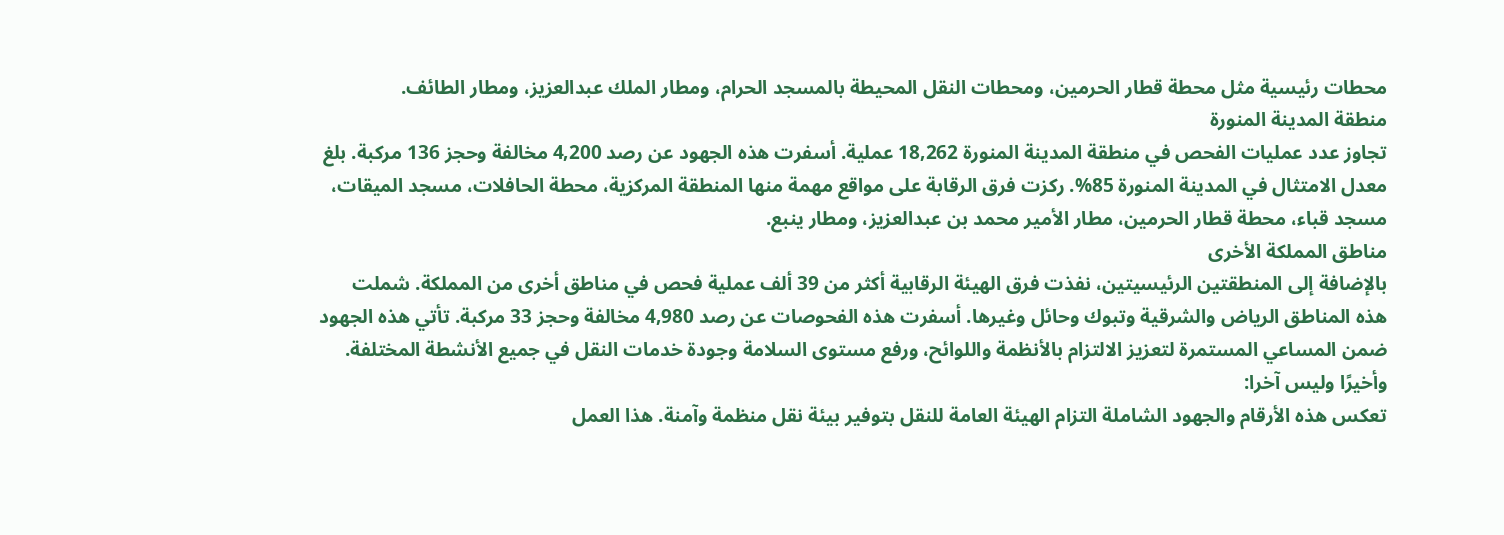محطات رئيسية مثل محطة قطار الحرمين، ومحطات النقل المحيطة بالمسجد الحرام، ومطار الملك عبدالعزيز، ومطار الطائف.
منطقة المدينة المنورة
تجاوز عدد عمليات الفحص في منطقة المدينة المنورة 18,262 عملية. أسفرت هذه الجهود عن رصد 4,200 مخالفة وحجز 136 مركبة. بلغ معدل الامتثال في المدينة المنورة 85%. ركزت فرق الرقابة على مواقع مهمة منها المنطقة المركزية، محطة الحافلات، مسجد الميقات، مسجد قباء، محطة قطار الحرمين، مطار الأمير محمد بن عبدالعزيز، ومطار ينبع.
مناطق المملكة الأخرى
بالإضافة إلى المنطقتين الرئيسيتين، نفذت فرق الهيئة الرقابية أكثر من 39 ألف عملية فحص في مناطق أخرى من المملكة. شملت هذه المناطق الرياض والشرقية وتبوك وحائل وغيرها. أسفرت هذه الفحوصات عن رصد 4,980 مخالفة وحجز 33 مركبة. تأتي هذه الجهود ضمن المساعي المستمرة لتعزيز الالتزام بالأنظمة واللوائح، ورفع مستوى السلامة وجودة خدمات النقل في جميع الأنشطة المختلفة.
وأخيرًا وليس آخرا:
تعكس هذه الأرقام والجهود الشاملة التزام الهيئة العامة للنقل بتوفير بيئة نقل منظمة وآمنة. هذا العمل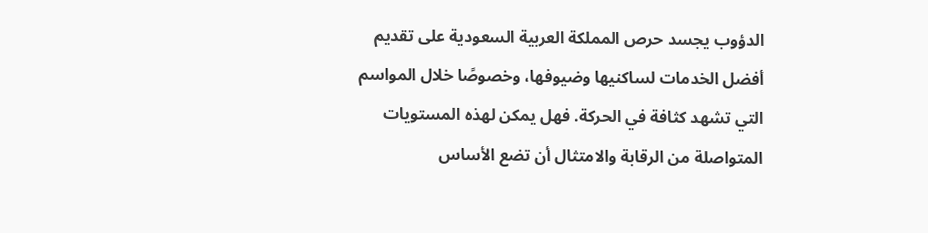الدؤوب يجسد حرص المملكة العربية السعودية على تقديم أفضل الخدمات لساكنيها وضيوفها، وخصوصًا خلال المواسم التي تشهد كثافة في الحركة. فهل يمكن لهذه المستويات المتواصلة من الرقابة والامتثال أن تضع الأساس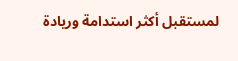لمستقبل أكثر استدامة وريادة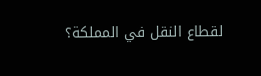لقطاع النقل في المملكة؟